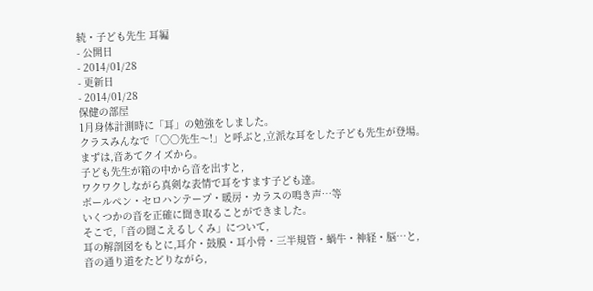続・子ども先生 耳編
- 公開日
- 2014/01/28
- 更新日
- 2014/01/28
保健の部屋
1月身体計測時に「耳」の勉強をしました。
クラスみんなで「○○先生〜!」と呼ぶと,立派な耳をした子ども先生が登場。
まずは,音あてクイズから。
子ども先生が箱の中から音を出すと,
ワクワクしながら真剣な表情で耳をすます子ども達。
ボールペン・セロハンテープ・暖房・カラスの鳴き声…等
いくつかの音を正確に聞き取ることができました。
そこで,「音の聞こえるしくみ」について,
耳の解剖図をもとに,耳介・鼓膜・耳小骨・三半規管・蝸牛・神経・脳…と,
音の通り道をたどりながら,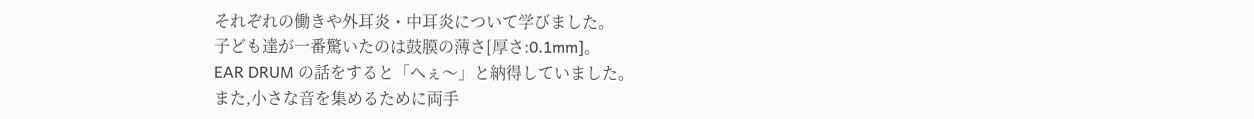それぞれの働きや外耳炎・中耳炎について学びました。
子ども達が一番驚いたのは鼓膜の薄さ[厚さ:0.1mm]。
EAR DRUM の話をすると「へぇ〜」と納得していました。
また,小さな音を集めるために両手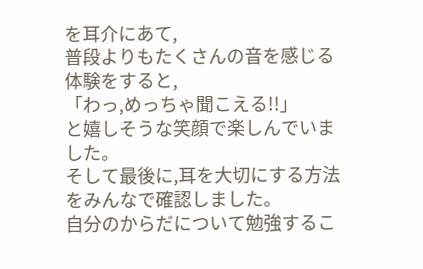を耳介にあて,
普段よりもたくさんの音を感じる体験をすると,
「わっ,めっちゃ聞こえる!!」
と嬉しそうな笑顔で楽しんでいました。
そして最後に,耳を大切にする方法をみんなで確認しました。
自分のからだについて勉強するこ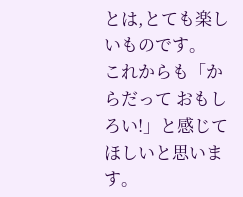とは,とても楽しいものです。
これからも「からだって おもしろい!」と感じてほしいと思います。